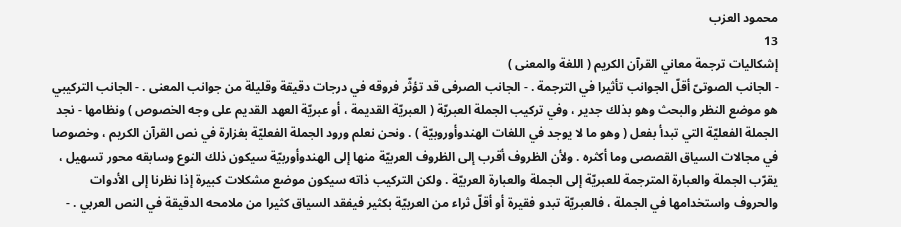محمود العزب
13
إشكاليات ترجمة معاني القرآن الكريم ( اللغة والمعنى )
- الجانب الصوتىّ أقلّ الجوانب تأثيرا في الترجمة . - الجانب الصرفى قد تؤثّر فروقه في درجات دقيقة وقليلة من جوانب المعنى . - الجانب التركيبي هو موضع النظر والبحث وهو بذلك جدير ، وفي تركيب الجملة العبريّة ( العبريّة القديمة ، أو عبريّة العهد القديم على وجه الخصوص ) ونظامها - نجد الجملة الفعليّة التي تبدأ بفعل ( وهو ما لا يوجد في اللغات الهندوأوروبيّة ) . ونحن نعلم ورود الجملة الفعليّة بغزارة في نص القرآن الكريم ، وخصوصا في مجالات السياق القصصى وما أكثره . ولأن الظروف أقرب إلى الظروف العربيّة منها إلى الهندوأوربيّة سيكون ذلك النوع وسابقه محور تسهيل ، يقرّب الجملة والعبارة المترجمة للعبريّة إلى الجملة والعبارة العربيّة . ولكن التركيب ذاته سيكون موضع مشكلات كبيرة إذا نظرنا إلى الأدوات والحروف واستخدامها في الجملة ، فالعبريّة تبدو فقيرة أو أقلّ ثراء من العربيّة بكثير فيفقد السياق كثيرا من ملامحه الدقيقة في النص العربي . -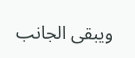ويبقى الجانب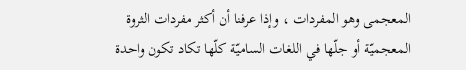المعجمى وهو المفردات ، وإذا عرفنا أن أكثر مفردات الثروة المعجميّة أو جلّها في اللغات الساميّة كلّها تكاد تكون واحدة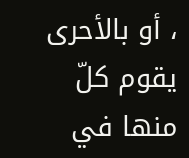، أو بالأحرى يقوم كلّ منها في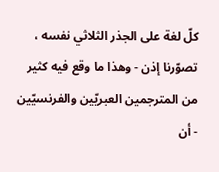كلّ لغة على الجذر الثلاثي نفسه ، تصوّرنا إذن - وهذا ما وقع فيه كثير من المترجمين العبريّين والفرنسيّين - أن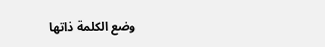وضع الكلمة ذاتها